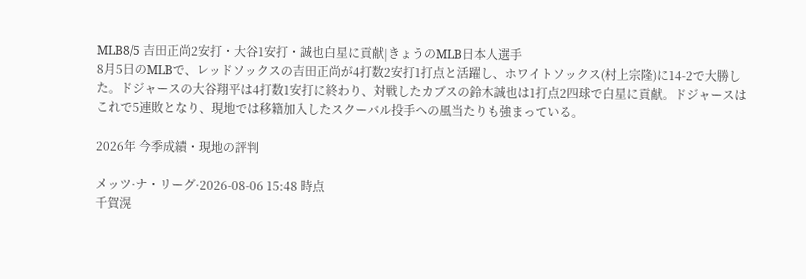MLB8/5 吉田正尚2安打・大谷1安打・誠也白星に貢献|きょうのMLB日本人選手
8月5日のMLBで、レッドソックスの吉田正尚が4打数2安打1打点と活躍し、ホワイトソックス(村上宗隆)に14-2で大勝した。ドジャースの大谷翔平は4打数1安打に終わり、対戦したカブスの鈴木誠也は1打点2四球で白星に貢献。ドジャースはこれで5連敗となり、現地では移籍加入したスクーバル投手への風当たりも強まっている。

2026年 今季成績・現地の評判

メッツ·ナ・リーグ·2026-08-06 15:48 時点
千賀滉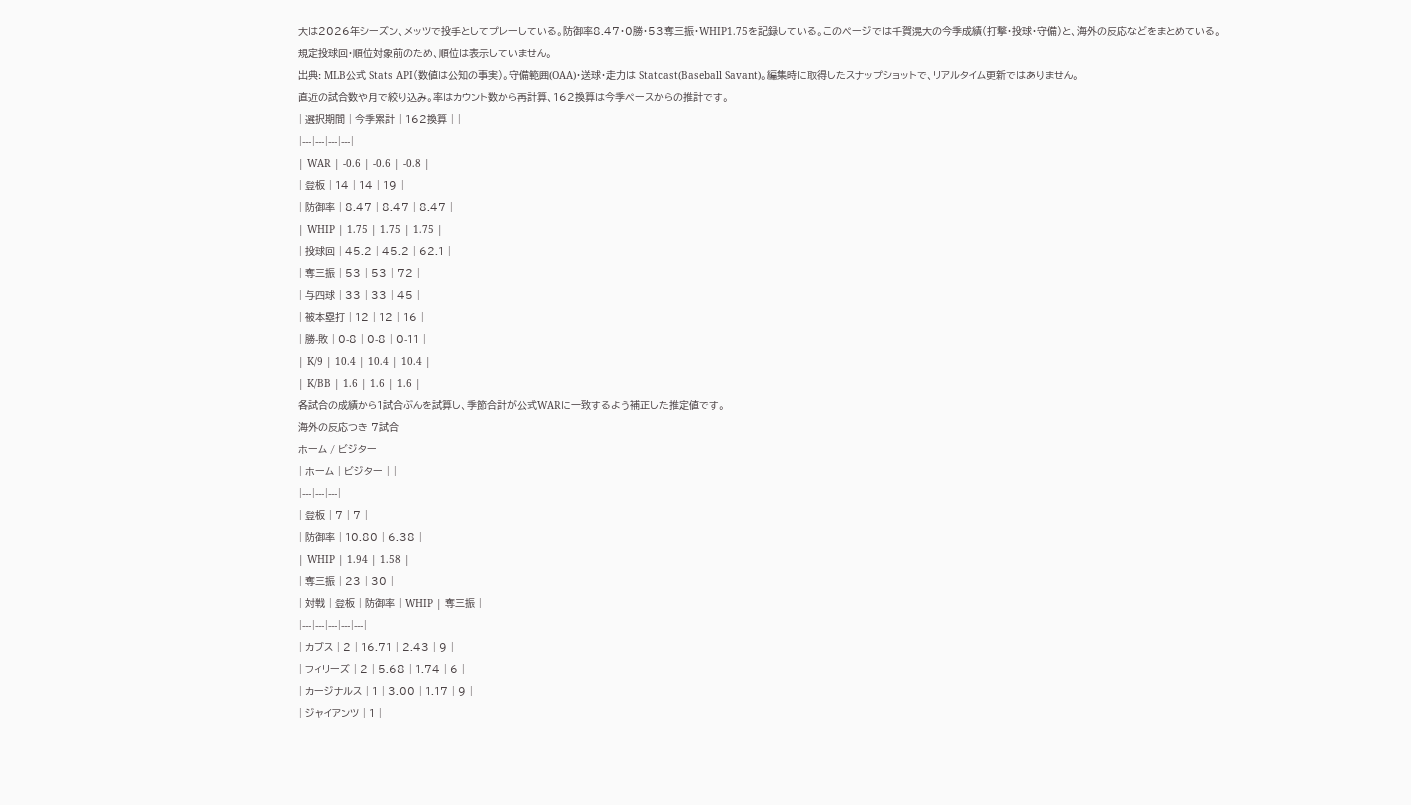大は2026年シーズン、メッツで投手としてプレーしている。防御率8.47・0勝・53奪三振・WHIP1.75を記録している。このページでは千賀滉大の今季成績(打撃・投球・守備)と、海外の反応などをまとめている。
規定投球回・順位対象前のため、順位は表示していません。
出典: MLB公式 Stats API(数値は公知の事実)。守備範囲(OAA)・送球・走力は Statcast(Baseball Savant)。編集時に取得したスナップショットで、リアルタイム更新ではありません。
直近の試合数や月で絞り込み。率はカウント数から再計算、162換算は今季ペースからの推計です。
| 選択期間 | 今季累計 | 162換算 | |
|---|---|---|---|
| WAR | -0.6 | -0.6 | -0.8 |
| 登板 | 14 | 14 | 19 |
| 防御率 | 8.47 | 8.47 | 8.47 |
| WHIP | 1.75 | 1.75 | 1.75 |
| 投球回 | 45.2 | 45.2 | 62.1 |
| 奪三振 | 53 | 53 | 72 |
| 与四球 | 33 | 33 | 45 |
| 被本塁打 | 12 | 12 | 16 |
| 勝-敗 | 0-8 | 0-8 | 0-11 |
| K/9 | 10.4 | 10.4 | 10.4 |
| K/BB | 1.6 | 1.6 | 1.6 |
各試合の成績から1試合ぶんを試算し、季節合計が公式WARに一致するよう補正した推定値です。
海外の反応つき 7試合
ホーム / ビジター
| ホーム | ビジター | |
|---|---|---|
| 登板 | 7 | 7 |
| 防御率 | 10.80 | 6.38 |
| WHIP | 1.94 | 1.58 |
| 奪三振 | 23 | 30 |
| 対戦 | 登板 | 防御率 | WHIP | 奪三振 |
|---|---|---|---|---|
| カブス | 2 | 16.71 | 2.43 | 9 |
| フィリーズ | 2 | 5.68 | 1.74 | 6 |
| カージナルス | 1 | 3.00 | 1.17 | 9 |
| ジャイアンツ | 1 |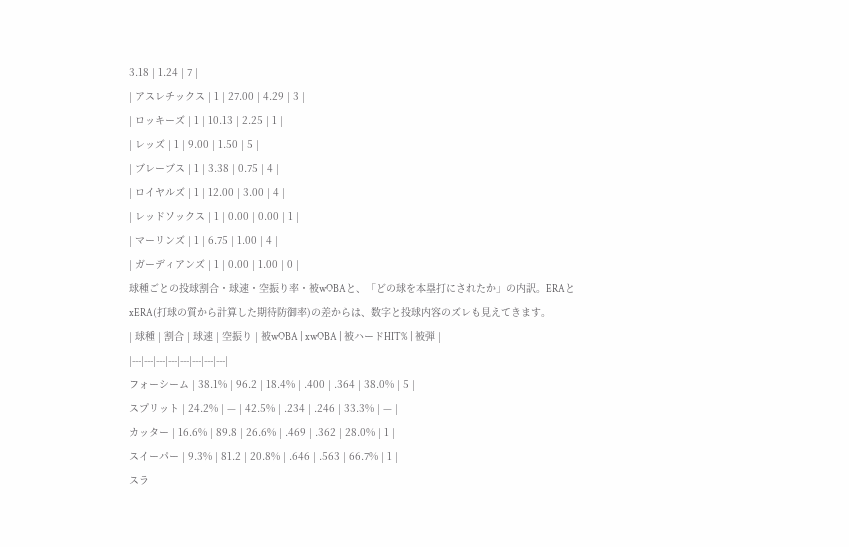3.18 | 1.24 | 7 |
| アスレチックス | 1 | 27.00 | 4.29 | 3 |
| ロッキーズ | 1 | 10.13 | 2.25 | 1 |
| レッズ | 1 | 9.00 | 1.50 | 5 |
| ブレーブス | 1 | 3.38 | 0.75 | 4 |
| ロイヤルズ | 1 | 12.00 | 3.00 | 4 |
| レッドソックス | 1 | 0.00 | 0.00 | 1 |
| マーリンズ | 1 | 6.75 | 1.00 | 4 |
| ガーディアンズ | 1 | 0.00 | 1.00 | 0 |
球種ごとの投球割合・球速・空振り率・被wOBAと、「どの球を本塁打にされたか」の内訳。ERAとxERA(打球の質から計算した期待防御率)の差からは、数字と投球内容のズレも見えてきます。
| 球種 | 割合 | 球速 | 空振り | 被wOBA | xwOBA | 被ハードHIT% | 被弾 |
|---|---|---|---|---|---|---|---|
フォーシーム | 38.1% | 96.2 | 18.4% | .400 | .364 | 38.0% | 5 |
スプリット | 24.2% | — | 42.5% | .234 | .246 | 33.3% | — |
カッター | 16.6% | 89.8 | 26.6% | .469 | .362 | 28.0% | 1 |
スイーパー | 9.3% | 81.2 | 20.8% | .646 | .563 | 66.7% | 1 |
スラ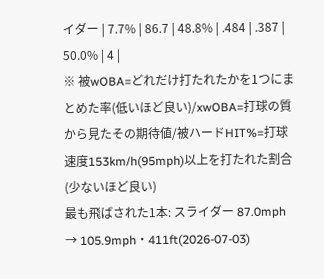イダー | 7.7% | 86.7 | 48.8% | .484 | .387 | 50.0% | 4 |
※ 被wOBA=どれだけ打たれたかを1つにまとめた率(低いほど良い)/xwOBA=打球の質から見たその期待値/被ハードHIT%=打球速度153km/h(95mph)以上を打たれた割合(少ないほど良い)
最も飛ばされた1本: スライダー 87.0mph → 105.9mph・411ft(2026-07-03)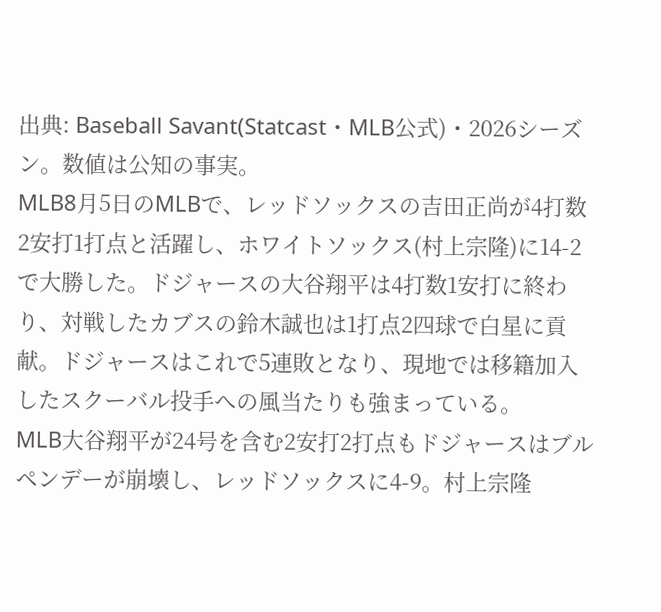出典: Baseball Savant(Statcast・MLB公式)・2026シーズン。数値は公知の事実。
MLB8月5日のMLBで、レッドソックスの吉田正尚が4打数2安打1打点と活躍し、ホワイトソックス(村上宗隆)に14-2で大勝した。ドジャースの大谷翔平は4打数1安打に終わり、対戦したカブスの鈴木誠也は1打点2四球で白星に貢献。ドジャースはこれで5連敗となり、現地では移籍加入したスクーバル投手への風当たりも強まっている。
MLB大谷翔平が24号を含む2安打2打点もドジャースはブルペンデーが崩壊し、レッドソックスに4-9。村上宗隆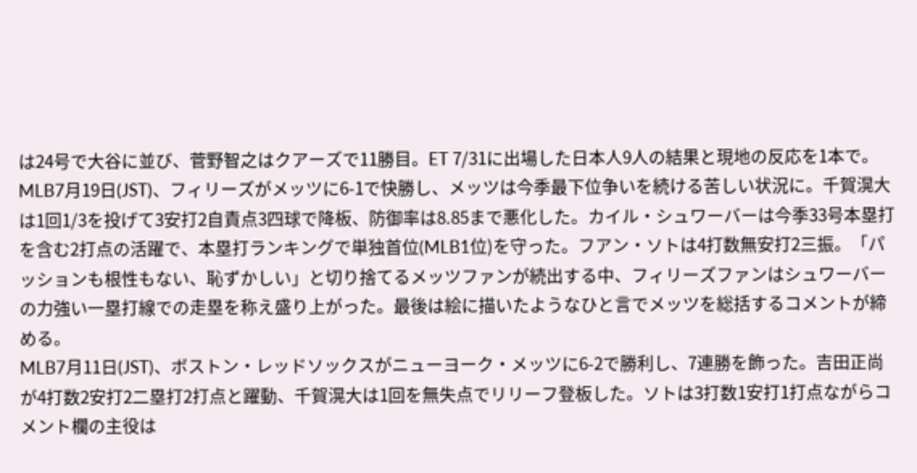は24号で大谷に並び、菅野智之はクアーズで11勝目。ET 7/31に出場した日本人9人の結果と現地の反応を1本で。
MLB7月19日(JST)、フィリーズがメッツに6-1で快勝し、メッツは今季最下位争いを続ける苦しい状況に。千賀滉大は1回1/3を投げて3安打2自責点3四球で降板、防御率は8.85まで悪化した。カイル・シュワーバーは今季33号本塁打を含む2打点の活躍で、本塁打ランキングで単独首位(MLB1位)を守った。フアン・ソトは4打数無安打2三振。「パッションも根性もない、恥ずかしい」と切り捨てるメッツファンが続出する中、フィリーズファンはシュワーバーの力強い一塁打線での走塁を称え盛り上がった。最後は絵に描いたようなひと言でメッツを総括するコメントが締める。
MLB7月11日(JST)、ボストン・レッドソックスがニューヨーク・メッツに6-2で勝利し、7連勝を飾った。吉田正尚が4打数2安打2二塁打2打点と躍動、千賀滉大は1回を無失点でリリーフ登板した。ソトは3打数1安打1打点ながらコメント欄の主役は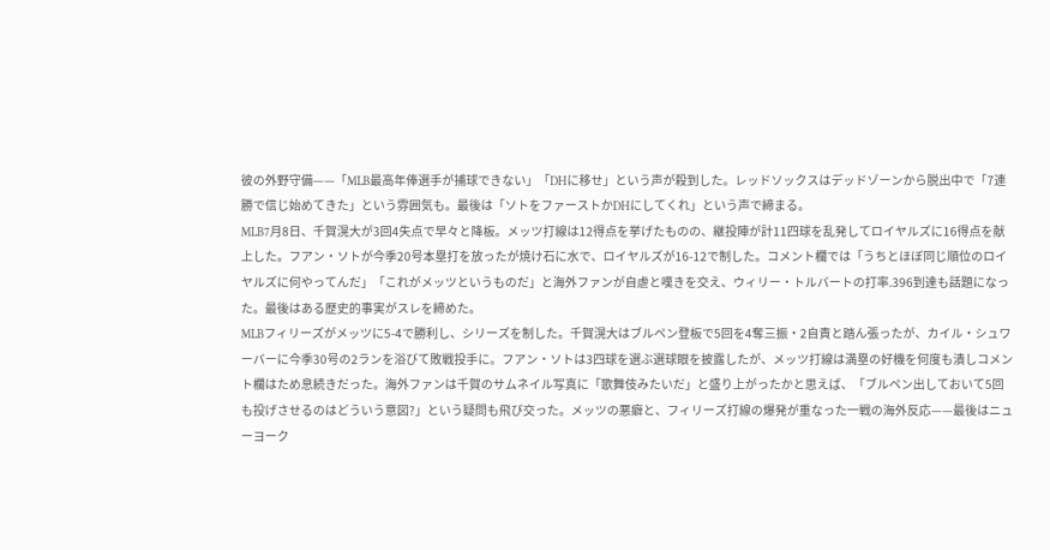彼の外野守備——「MLB最高年俸選手が捕球できない」「DHに移せ」という声が殺到した。レッドソックスはデッドゾーンから脱出中で「7連勝で信じ始めてきた」という雰囲気も。最後は「ソトをファーストかDHにしてくれ」という声で締まる。
MLB7月8日、千賀滉大が3回4失点で早々と降板。メッツ打線は12得点を挙げたものの、継投陣が計11四球を乱発してロイヤルズに16得点を献上した。フアン・ソトが今季20号本塁打を放ったが焼け石に水で、ロイヤルズが16-12で制した。コメント欄では「うちとほぼ同じ順位のロイヤルズに何やってんだ」「これがメッツというものだ」と海外ファンが自虐と嘆きを交え、ウィリー・トルバートの打率.396到達も話題になった。最後はある歴史的事実がスレを締めた。
MLBフィリーズがメッツに5-4で勝利し、シリーズを制した。千賀滉大はブルペン登板で5回を4奪三振・2自責と踏ん張ったが、カイル・シュワーバーに今季30号の2ランを浴びて敗戦投手に。フアン・ソトは3四球を選ぶ選球眼を披露したが、メッツ打線は満塁の好機を何度も潰しコメント欄はため息続きだった。海外ファンは千賀のサムネイル写真に「歌舞伎みたいだ」と盛り上がったかと思えば、「ブルペン出しておいて5回も投げさせるのはどういう意図?」という疑問も飛び交った。メッツの悪癖と、フィリーズ打線の爆発が重なった一戦の海外反応——最後はニューヨーク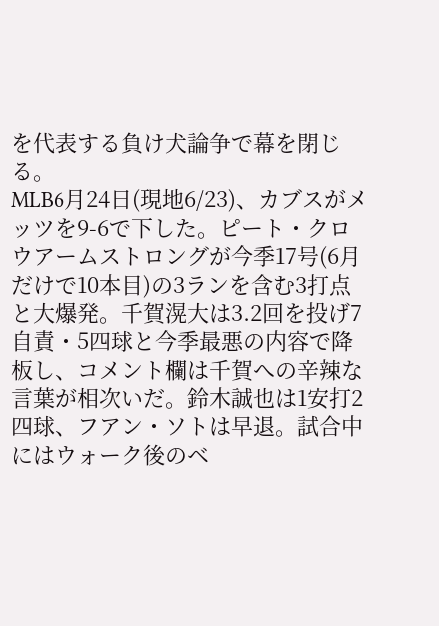を代表する負け犬論争で幕を閉じる。
MLB6月24日(現地6/23)、カブスがメッツを9-6で下した。ピート・クロウアームストロングが今季17号(6月だけで10本目)の3ランを含む3打点と大爆発。千賀滉大は3.2回を投げ7自責・5四球と今季最悪の内容で降板し、コメント欄は千賀への辛辣な言葉が相次いだ。鈴木誠也は1安打2四球、フアン・ソトは早退。試合中にはウォーク後のベ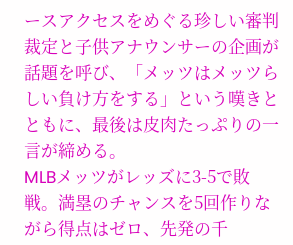ースアクセスをめぐる珍しい審判裁定と子供アナウンサーの企画が話題を呼び、「メッツはメッツらしい負け方をする」という嘆きとともに、最後は皮肉たっぷりの一言が締める。
MLBメッツがレッズに3-5で敗戦。満塁のチャンスを5回作りながら得点はゼロ、先発の千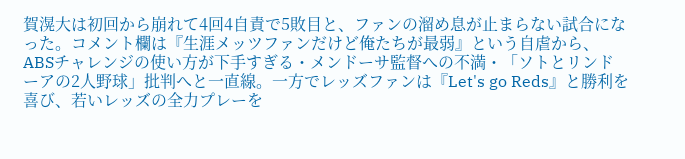賀滉大は初回から崩れて4回4自責で5敗目と、ファンの溜め息が止まらない試合になった。コメント欄は『生涯メッツファンだけど俺たちが最弱』という自虐から、ABSチャレンジの使い方が下手すぎる・メンドーサ監督への不満・「ソトとリンドーアの2人野球」批判へと一直線。一方でレッズファンは『Let's go Reds』と勝利を喜び、若いレッズの全力プレーを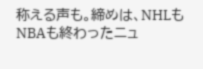称える声も。締めは、NHLもNBAも終わったニュ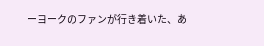ーヨークのファンが行き着いた、あ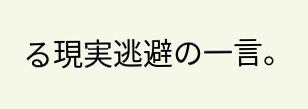る現実逃避の一言。